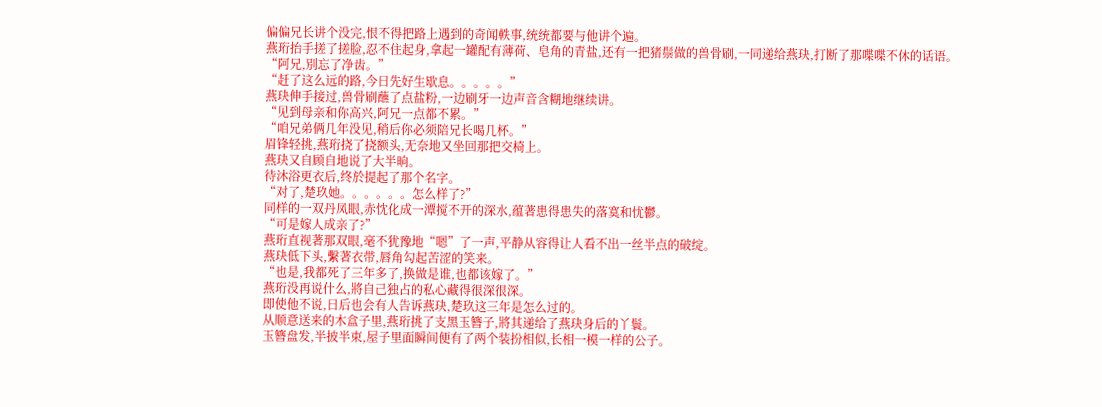偏偏兄长讲个没完,恨不得把路上遇到的奇闻軼事,统统都要与他讲个遍。
燕珩抬手搓了搓脸,忍不住起身,拿起一罐配有薄荷、皂角的青盐,还有一把猪鬃做的兽骨刷,一同递给燕玦,打断了那喋喋不休的话语。
“阿兄,別忘了净齿。”
“赶了这么远的路,今日先好生歇息。。。。。”
燕玦伸手接过,兽骨刷蘸了点盐粉,一边刷牙一边声音含糊地继续讲。
“见到母亲和你高兴,阿兄一点都不累。”
“咱兄弟俩几年没见,稍后你必须陪兄长喝几杯。”
眉锋轻挑,燕珩挠了挠额头,无奈地又坐回那把交椅上。
燕玦又自顾自地说了大半晌。
待沐浴更衣后,终於提起了那个名字。
“对了,楚玖她。。。。。。怎么样了?”
同样的一双丹凤眼,赤忱化成一潭搅不开的深水,蕴著患得患失的落寞和忧鬱。
“可是嫁人成亲了?”
燕珩直视著那双眼,毫不犹豫地“嗯”了一声,平静从容得让人看不出一丝半点的破绽。
燕玦低下头,繫著衣带,唇角勾起苦涩的笑来。
“也是,我都死了三年多了,换做是谁,也都该嫁了。”
燕珩没再说什么,將自己独占的私心藏得很深很深。
即使他不说,日后也会有人告诉燕玦,楚玖这三年是怎么过的。
从顺意送来的木盒子里,燕珩挑了支黑玉簪子,將其递给了燕玦身后的丫鬟。
玉簪盘发,半披半束,屋子里面瞬间便有了两个装扮相似,长相一模一样的公子。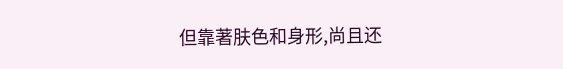但靠著肤色和身形,尚且还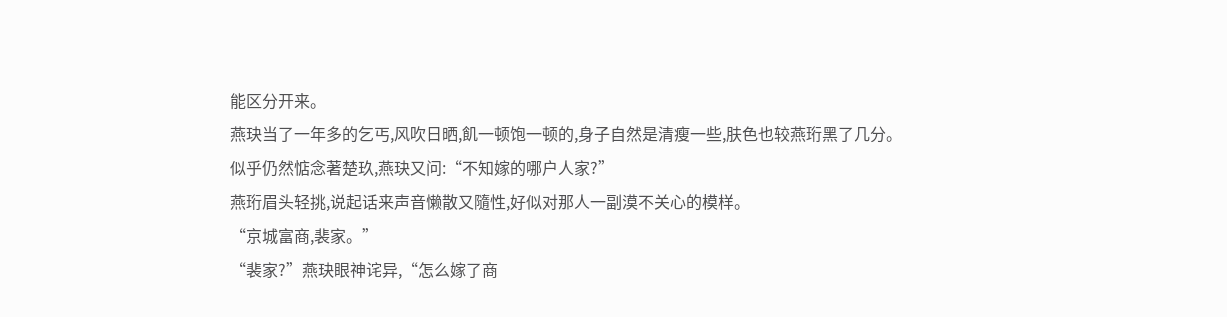能区分开来。
燕玦当了一年多的乞丐,风吹日晒,飢一顿饱一顿的,身子自然是清瘦一些,肤色也较燕珩黑了几分。
似乎仍然惦念著楚玖,燕玦又问:“不知嫁的哪户人家?”
燕珩眉头轻挑,说起话来声音懒散又隨性,好似对那人一副漠不关心的模样。
“京城富商,裴家。”
“裴家?”燕玦眼神诧异,“怎么嫁了商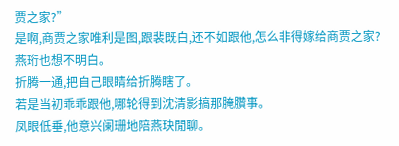贾之家?”
是啊,商贾之家唯利是图,跟裴既白,还不如跟他,怎么非得嫁给商贾之家?
燕珩也想不明白。
折腾一通,把自己眼睛给折腾瞎了。
若是当初乖乖跟他,哪轮得到沈清影搞那腌臢事。
凤眼低垂,他意兴阑珊地陪燕玦閒聊。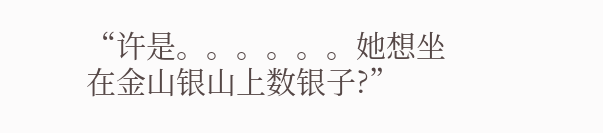“许是。。。。。。她想坐在金山银山上数银子?”